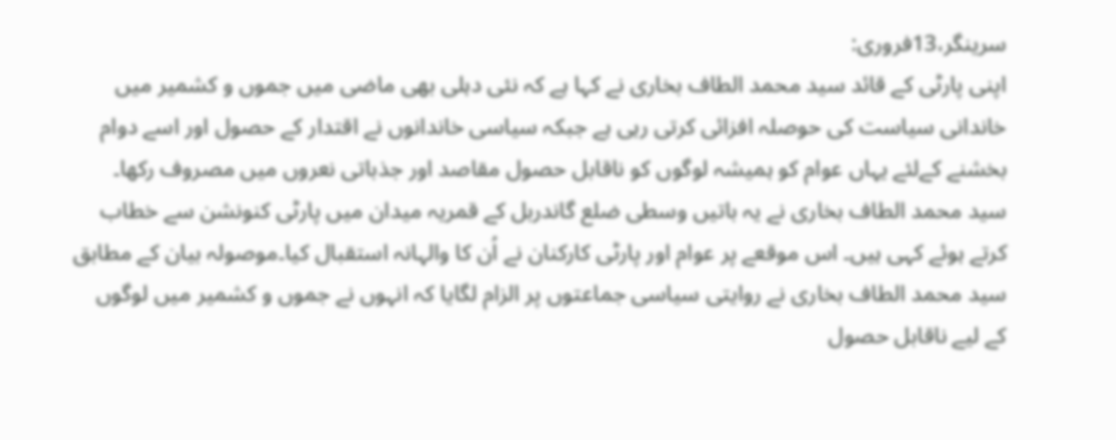سرینگر،13فروری:
اپنی پارٹی کے قائد سید محمد الطاف بخاری نے کہا ہے کہ نئی دہلی بھی ماضی میں جموں و کشمیر میں خاندانی سیاست کی حوصلہ افزائی کرتی رہی ہے جبکہ سیاسی خاندانوں نے اقتدار کے حصول اور اسے دوام بخشنے کےلئے یہاں عوام کو ہمیشہ لوگوں کو ناقابل حصول مقاصد اور جذباتی نعروں میں مصروف رکھا۔
سید محمد الطاف بخاری نے یہ باتیں وسطی ضلع گاندربل کے قمریہ میدان میں پارٹی کنونشن سے خطاب کرتے ہوئے کہی ہیں۔ اس موقعے پر عوام اور پارٹی کارکنان نے اُن کا والہانہ استقبال کیا۔موصولہ بیان کے مطابق سید محمد الطاف بخاری نے روایتی سیاسی جماعتوں پر الزام لگایا کہ انہوں نے جموں و کشمیر میں لوگوں کے لیے ناقابل حصول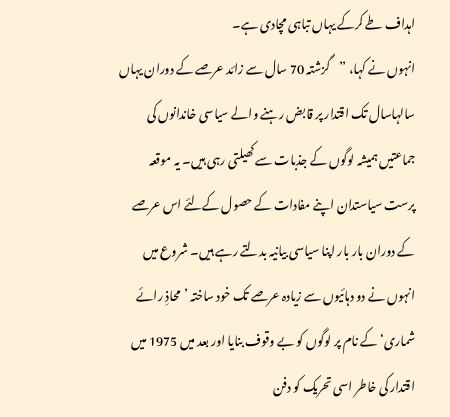اہداف طے کرکے یہاں تباہی مچادی ہے۔
انہوں نے کہا، ’’گزشتہ 70 سال سے زائد عرصے کے دوران یہاں سالہاسال تک اقتدار پر قابض رہنے والے سیاسی خاندانوں کی جماعتیں ہمیشہ لوگوں کے جذبات سے کھیلتی رہی ہیں۔ یہ موقعہ پرست سیاستدان اپنے مفادات کے حصول کےلئے اس عرصے کے دوران بار بار اپنا سیاسی بیانیہ بدلتے رہے ہیں۔ شروع میں انہوں نے دو دہائیوں سے زیادہ عرصے تک خود ساختہ ’محاذِ رائے شماری‘ کے نام پر لوگوں کو بے وقوف بنایا اور بعد میں 1975 میں اقتدار کی خاطر اسی تحریک کو دفن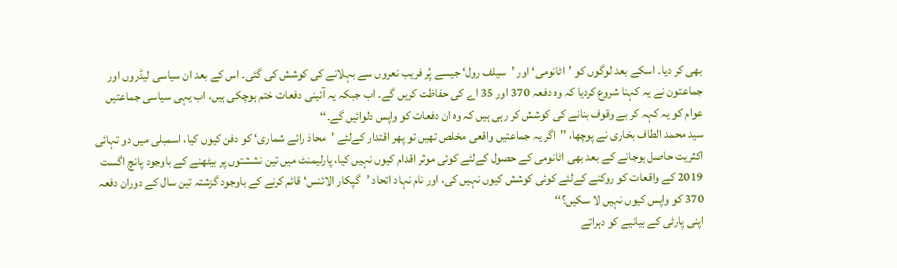بھی کر دیا۔ اسکے بعد لوگوں کو ’اٹانومی‘ اور ’سیلف رول‘ جیسے پُر فریب نعروں سے بہلانے کی کوشش کی گئی۔ اس کے بعد ان سیاسی لیڈروں اور جماعتون نے یہ کہنا شروع کردیا کہ وہ دفعہ 370 اور 35 اے کی حفاظت کریں گے۔ اب جبکہ یہ آئینی دفعات ختم ہوچکی ہیں، اب یہی سیاسی جماعتیں عوام کو یہ کہہ کر بے وقوف بنانے کی کوشش کر رہی ہیں کہ وہ ان دفعات کو واپس دلوائیں گے۔‘‘
سید محمد الطاف بخاری نے پوچھا، ’’اگر یہ جماعتیں واقعی مخلص تھیں تو پھر اقتدار کےلئے ’محاذ رائے شماری‘ کو دفن کیوں کیا، اسمبلی میں دو تہائی اکثریت حاصل ہوجانے کے بعد بھی اٹانومی کے حصول کےلئے کوئی موثر اقدام کیوں نہیں کیا، پارلیمنٹ میں تین نششتوں پر بیٹھنے کے باوجود پانچ اگست 2019 کے واقعات کو روکنے کےلئے کوئی کوشش کیوں نہیں کی، اور نام نہاد اتحاد ’گپکار الائنس‘ قائم کرنے کے باوجود گزشتہ تین سال کے دوران دفعہ 370 کو واپس کیوں نہیں لا سکیں؟‘‘
اپنی پارٹی کے بیانیے کو دہراتے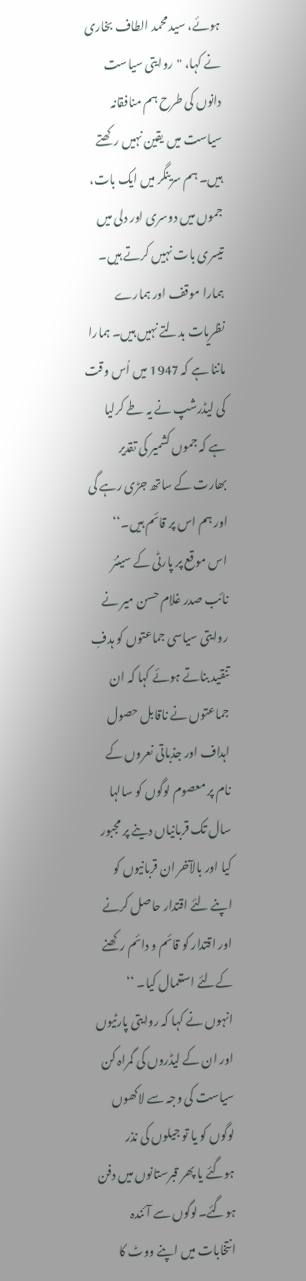ہوئے، سید محمد الطاف بخاری نے کہا، "روایتی سیاست دانوں کی طرح ہم منافقانہ سیاست میں یقین نہیں رکھتے ہیں۔ ہم سرینگر میں ایک بات، جموں میں دوسری اور دلی میں تیسری بات نہیں کرتے ہیں۔ ہمارا موقف اور ہمارے نظریات بدلتے نہیں ہیں۔ ہمارا ماننا ہے کہ 1947 میں اُس وقت کی لیڈرشپ نے یہ طے کرلیا ہے کہ جموں کشمیر کی تقدیر بھارت کے ساتھ جڑی رہے گی اور ہم اس پر قائم ہیں۔‘‘
اس موقع پر پارٹی کے سینئر نائب صدر غلام حسن میر نے روایتی سیاسی جماعتوں کو ہدفِ تنقید بناتے ہوئے کہا کہ ان جماعتوں نے ناقابل حصول اہداف اور جذباتی نعروں کے نام پر معصوم لوگوں کو سالہا سال تک قربانیاں دینے پر مجبور کیا اور بالآخر ان قربانیوں کو اپنے لئے اقتدار حاصل کرنے اور اقتدار کو قائم و دائم رکھنے کےلئے استعمال کیا۔ ‘‘
انہوں نے کہا کہ روایتی پارٹیوں اور ان کے لیڈروں کی گمراہ کن سیاست کی وجہ سے لاکھوں لوگوں کو یا تو جیلوں کی نذر ہوگئے یا پھر قبرستانوں میں دفن ہوگئے۔لوگوں سے آئندہ انتخابات میں اپنے ووٹ کا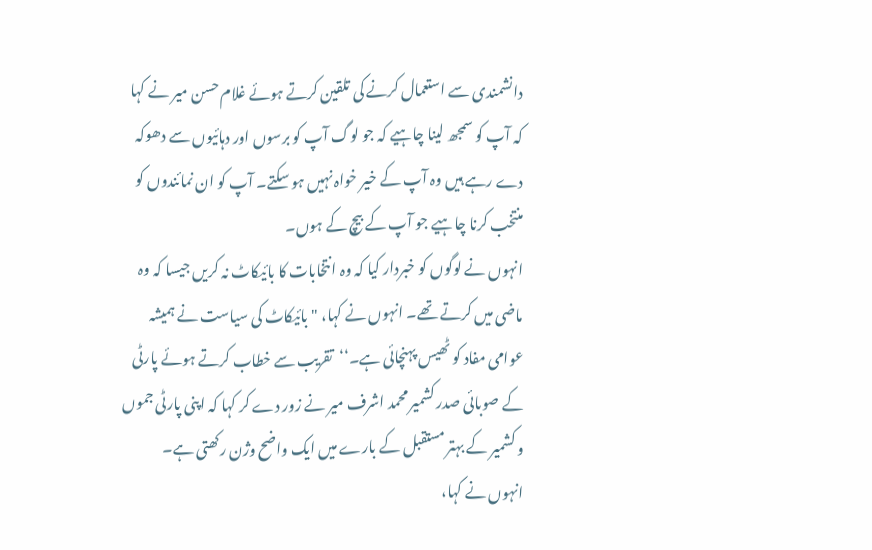دانشمندی سے استعمال کرنے کی تلقین کرتے ہوئے غلام حسن میر نے کہا کہ آپ کو سمجھ لینا چاہیے کہ جو لوگ آپ کو برسوں اور دہائیوں سے دھوکہ دے رہے ہیں وہ آپ کے خیر خواہ نہیں ہو سکتے۔ آپ کو ان نمائندوں کو منتخب کرنا چاہیے جو آپ کے بیچ کے ہوں۔
انہوں نے لوگوں کو خبردار کیا کہ وہ انتخابات کا بائیکاٹ نہ کریں جیسا کہ وہ ماضی میں کرتے تھے۔ انہوں نے کہا، "بائیکاٹ کی سیاست نے ہمیشہ عوامی مفاد کو ٹھیس پہنچائی ہے۔‘‘تقریب سے خطاب کرتے ہوئے پارٹی کے صوبائی صدر کشمیر محمد اشرف میر نے زور دے کر کہا کہ اپنی پارٹی جموں و کشمیر کے بہتر مستقبل کے بارے میں ایک واضح وژن رکھتی ہے۔
انہوں نے کہا،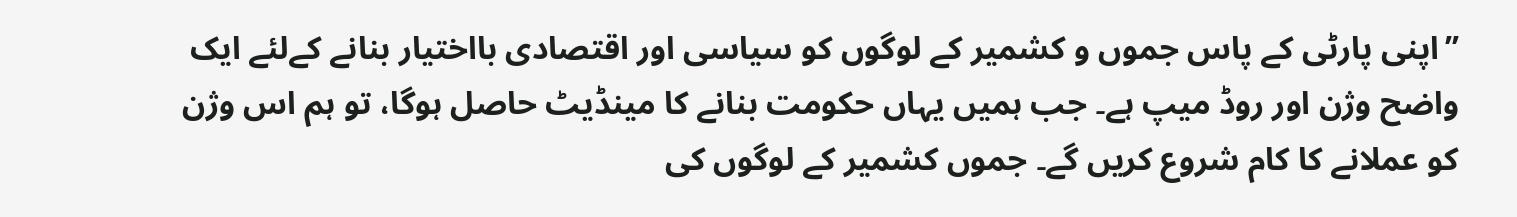’’اپنی پارٹی کے پاس جموں و کشمیر کے لوگوں کو سیاسی اور اقتصادی بااختیار بنانے کےلئے ایک واضح وژن اور روڈ میپ ہے۔ جب ہمیں یہاں حکومت بنانے کا مینڈیٹ حاصل ہوگا، تو ہم اس وژن کو عملانے کا کام شروع کریں گے۔ جموں کشمیر کے لوگوں کی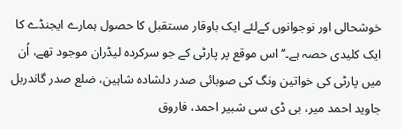خوشحالی اور نوجوانوں کےلئے ایک باوقار مستقبل کا حصول ہمارے ایجنڈے کا ایک کلیدی حصہ ہے۔‘‘ اس موقع پر پارٹی کے جو سرکردہ لیڈران موجود تھے، اُن میں پارٹی کی خواتین ونگ کی صوبائی صدر دلشادہ شاہین، ضلع صدر گاندربل جاوید احمد میر، بی ڈی سی شبیر احمد، فاروق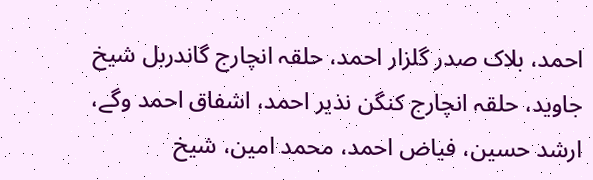احمد، بلاک صدر گلزار احمد، حلقہ انچارج گاندربل شیخ جاوید، حلقہ انچارج کنگن نذیر احمد، اشفاق احمد وگے، ارشد حسین، فیاض احمد، محمد امین، شیخ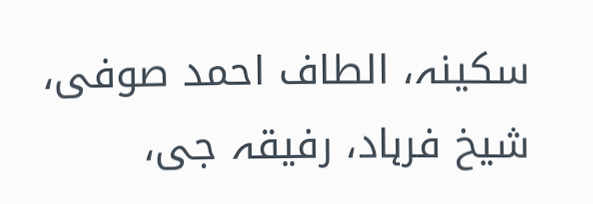سکینہ، الطاف احمد صوفی، شیخ فرہاد، رفیقہ جی،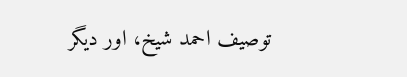توصیف احمد شیخ، اور دیگر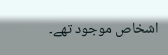اشخاص موجود تھے۔